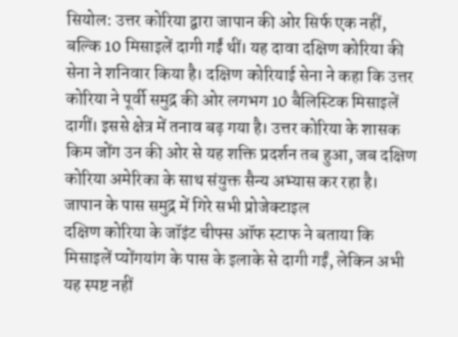सियोल: उत्तर कोरिया द्वारा जापान की ओर सिर्फ एक नहीं, बल्कि 10 मिसाइलें दागी गईं थीं। यह दावा दक्षिण कोरिया की सेना ने शनिवार किया है। दक्षिण कोरियाई सेना ने कहा कि उत्तर कोरिया ने पूर्वी समुद्र की ओर लगभग 10 बैलिस्टिक मिसाइलें दागीं। इससे क्षेत्र में तनाव बढ़ गया है। उत्तर कोरिया के शासक किम जोंग उन की ओर से यह शक्ति प्रदर्शन तब हुआ, जब दक्षिण कोरिया अमेरिका के साथ संयुक्त सैन्य अभ्यास कर रहा है।
जापान के पास समुद्र में गिरे सभी प्रोजेक्टाइल
दक्षिण कोरिया के जॉइंट चीफ्स ऑफ स्टाफ ने बताया कि मिसाइलें प्योंगयांग के पास के इलाके से दागी गईं, लेकिन अभी यह स्पष्ट नहीं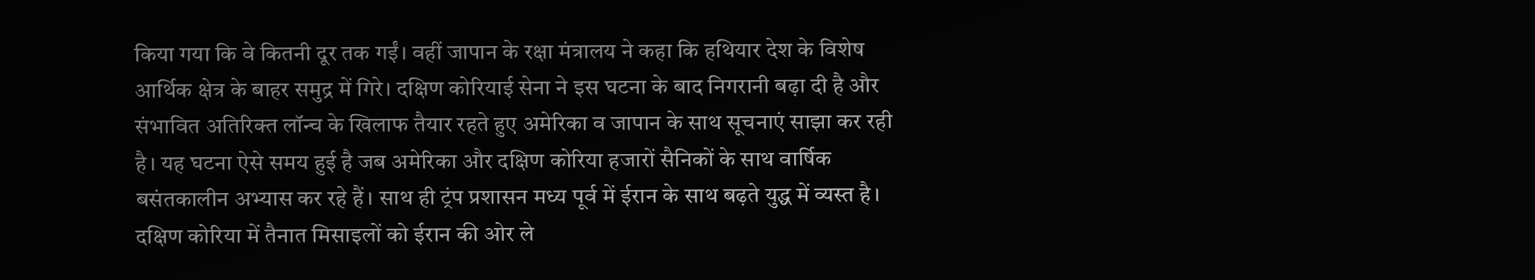किया गया कि वे कितनी दूर तक गईं। वहीं जापान के रक्षा मंत्रालय ने कहा कि हथियार देश के विशेष आर्थिक क्षेत्र के बाहर समुद्र में गिरे। दक्षिण कोरियाई सेना ने इस घटना के बाद निगरानी बढ़ा दी है और संभावित अतिरिक्त लॉन्च के खिलाफ तैयार रहते हुए अमेरिका व जापान के साथ सूचनाएं साझा कर रही है। यह घटना ऐसे समय हुई है जब अमेरिका और दक्षिण कोरिया हजारों सैनिकों के साथ वार्षिक बसंतकालीन अभ्यास कर रहे हैं। साथ ही ट्रंप प्रशासन मध्य पूर्व में ईरान के साथ बढ़ते युद्ध में व्यस्त है।
दक्षिण कोरिया में तैनात मिसाइलों को ईरान की ओर ले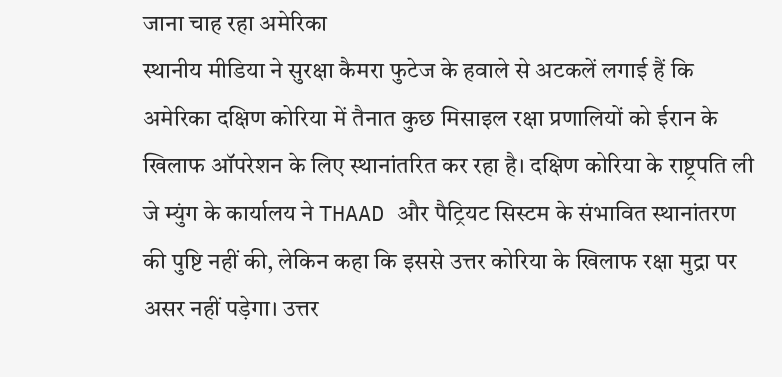जाना चाह रहा अमेरिका
स्थानीय मीडिया ने सुरक्षा कैमरा फुटेज के हवाले से अटकलें लगाई हैं कि अमेरिका दक्षिण कोरिया में तैनात कुछ मिसाइल रक्षा प्रणालियों को ईरान के खिलाफ ऑपरेशन के लिए स्थानांतरित कर रहा है। दक्षिण कोरिया के राष्ट्रपति ली जे म्युंग के कार्यालय ने THAAD और पैट्रियट सिस्टम के संभावित स्थानांतरण की पुष्टि नहीं की, लेकिन कहा कि इससे उत्तर कोरिया के खिलाफ रक्षा मुद्रा पर असर नहीं पड़ेगा। उत्तर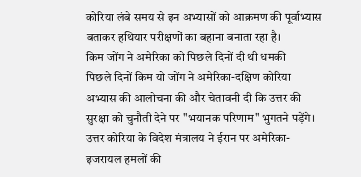कोरिया लंबे समय से इन अभ्यासों को आक्रमण की पूर्वाभ्यास बताकर हथियार परीक्षणों का बहाना बनाता रहा है।
किम जोंग ने अमेरिका को पिछले दिनों दी थी धमकी
पिछले दिनों किम यो जोंग ने अमेरिका-दक्षिण कोरिया अभ्यास की आलोचना की और चेतावनी दी कि उत्तर की सुरक्षा को चुनौती देने पर "भयानक परिणाम" भुगतने पड़ेंगे। उत्तर कोरिया के विदेश मंत्रालय ने ईरान पर अमेरिका-इजरायल हमलों की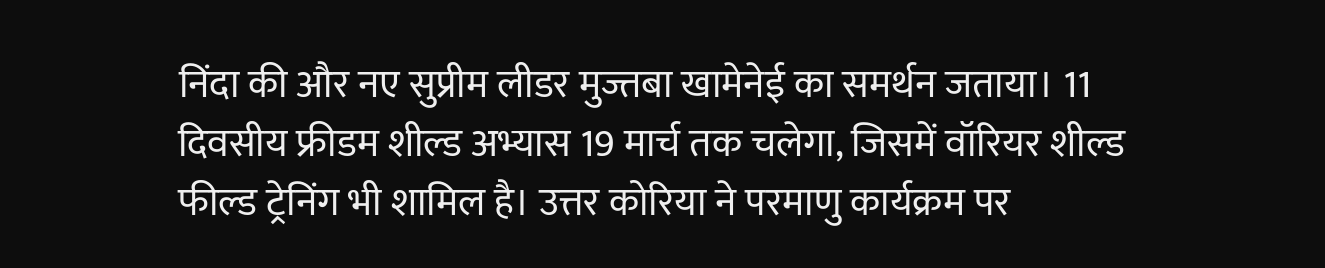निंदा की और नए सुप्रीम लीडर मुज्तबा खामेनेई का समर्थन जताया। 11 दिवसीय फ्रीडम शील्ड अभ्यास 19 मार्च तक चलेगा, जिसमें वॉरियर शील्ड फील्ड ट्रेनिंग भी शामिल है। उत्तर कोरिया ने परमाणु कार्यक्रम पर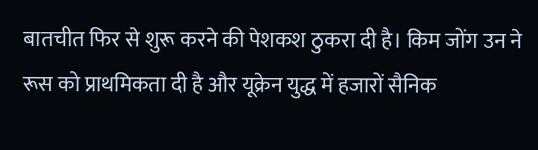बातचीत फिर से शुरू करने की पेशकश ठुकरा दी है। किम जोंग उन ने रूस को प्राथमिकता दी है और यूक्रेन युद्ध में हजारों सैनिक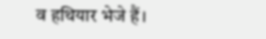व हथियार भेजे हैं।